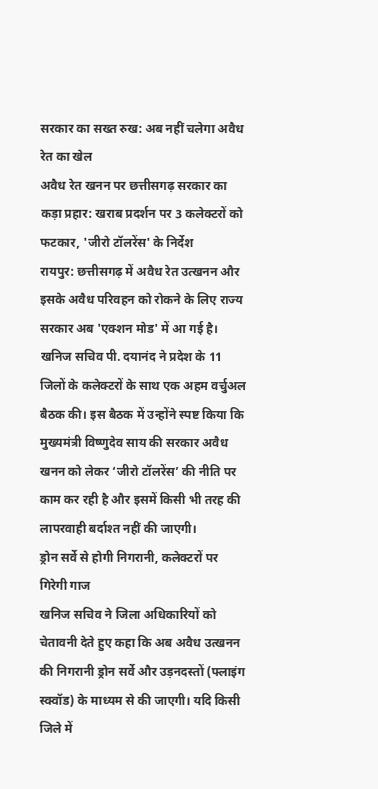सरकार का सख्त रुख: अब नहीं चलेगा अवैध रेत का खेल
अवैध रेत खनन पर छत्तीसगढ़ सरकार का कड़ा प्रहार: खराब प्रदर्शन पर 3 कलेक्टरों को फटकार, 'जीरो टॉलरेंस' के निर्देश
रायपुर: छत्तीसगढ़ में अवैध रेत उत्खनन और इसके अवैध परिवहन को रोकने के लिए राज्य सरकार अब 'एक्शन मोड' में आ गई है। खनिज सचिव पी. दयानंद ने प्रदेश के 11 जिलों के कलेक्टरों के साथ एक अहम वर्चुअल बैठक की। इस बैठक में उन्होंने स्पष्ट किया कि मुख्यमंत्री विष्णुदेव साय की सरकार अवैध खनन को लेकर ‘जीरो टॉलरेंस’ की नीति पर काम कर रही है और इसमें किसी भी तरह की लापरवाही बर्दाश्त नहीं की जाएगी।
ड्रोन सर्वे से होगी निगरानी, कलेक्टरों पर गिरेगी गाज
खनिज सचिव ने जिला अधिकारियों को चेतावनी देते हुए कहा कि अब अवैध उत्खनन की निगरानी ड्रोन सर्वे और उड़नदस्तों (फ्लाइंग स्क्वॉड) के माध्यम से की जाएगी। यदि किसी जिले में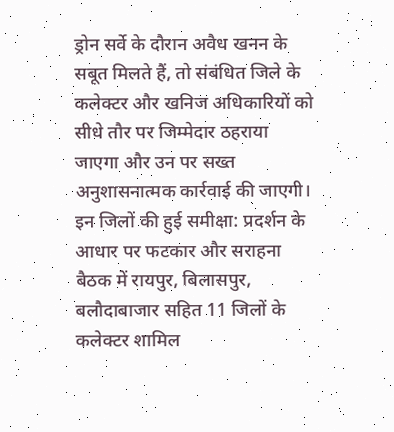ड्रोन सर्वे के दौरान अवैध खनन के सबूत मिलते हैं, तो संबंधित जिले के कलेक्टर और खनिज अधिकारियों को सीधे तौर पर जिम्मेदार ठहराया जाएगा और उन पर सख्त अनुशासनात्मक कार्रवाई की जाएगी।
इन जिलों की हुई समीक्षा: प्रदर्शन के आधार पर फटकार और सराहना
बैठक में रायपुर, बिलासपुर, बलौदाबाजार सहित 11 जिलों के कलेक्टर शामिल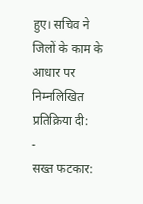हुए। सचिव ने जिलों के काम के आधार पर निम्नलिखित प्रतिक्रिया दी:
-
सख्त फटकार: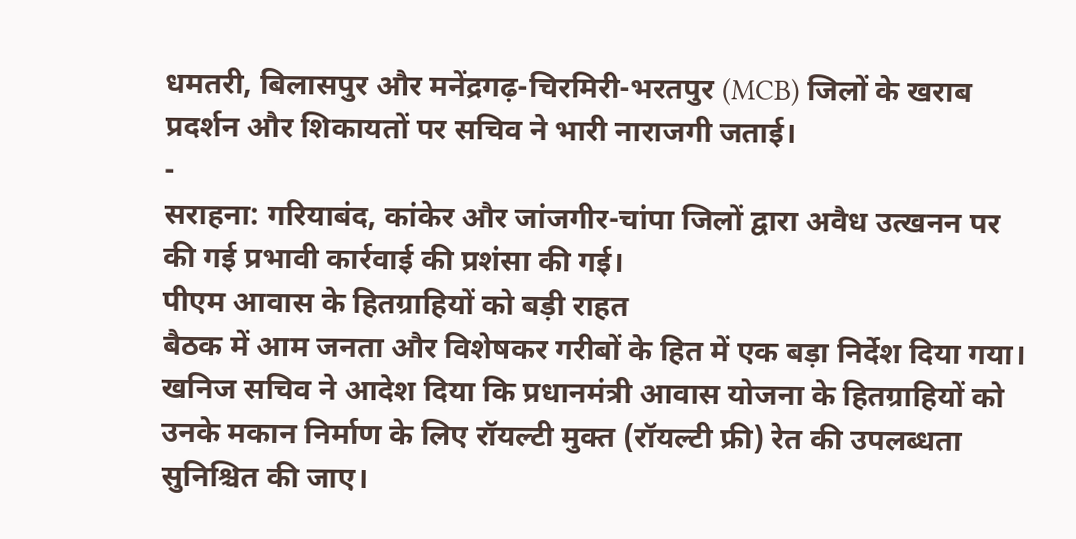धमतरी, बिलासपुर और मनेंद्रगढ़-चिरमिरी-भरतपुर (MCB) जिलों के खराब प्रदर्शन और शिकायतों पर सचिव ने भारी नाराजगी जताई।
-
सराहना: गरियाबंद, कांकेर और जांजगीर-चांपा जिलों द्वारा अवैध उत्खनन पर की गई प्रभावी कार्रवाई की प्रशंसा की गई।
पीएम आवास के हितग्राहियों को बड़ी राहत
बैठक में आम जनता और विशेषकर गरीबों के हित में एक बड़ा निर्देश दिया गया। खनिज सचिव ने आदेश दिया कि प्रधानमंत्री आवास योजना के हितग्राहियों को उनके मकान निर्माण के लिए रॉयल्टी मुक्त (रॉयल्टी फ्री) रेत की उपलब्धता सुनिश्चित की जाए।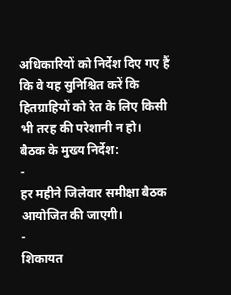अधिकारियों को निर्देश दिए गए हैं कि वे यह सुनिश्चित करें कि हितग्राहियों को रेत के लिए किसी भी तरह की परेशानी न हो।
बैठक के मुख्य निर्देश:
-
हर महीने जिलेवार समीक्षा बैठक आयोजित की जाएगी।
-
शिकायत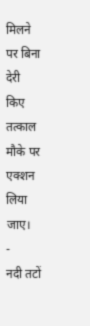मिलने पर बिना देरी किए तत्काल मौके पर एक्शन लिया जाए।
-
नदी तटों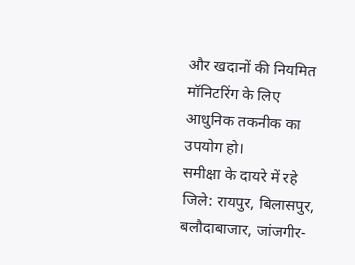और खदानों की नियमित मॉनिटरिंग के लिए आधुनिक तकनीक का उपयोग हो।
समीक्षा के दायरे में रहे जिले: रायपुर, बिलासपुर, बलौदाबाजार, जांजगीर-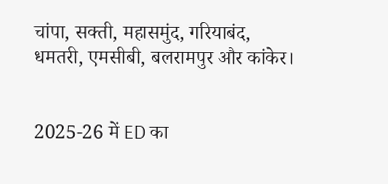चांपा, सक्ती, महासमुंद, गरियाबंद, धमतरी, एमसीबी, बलरामपुर और कांकेर।


2025-26 में ED का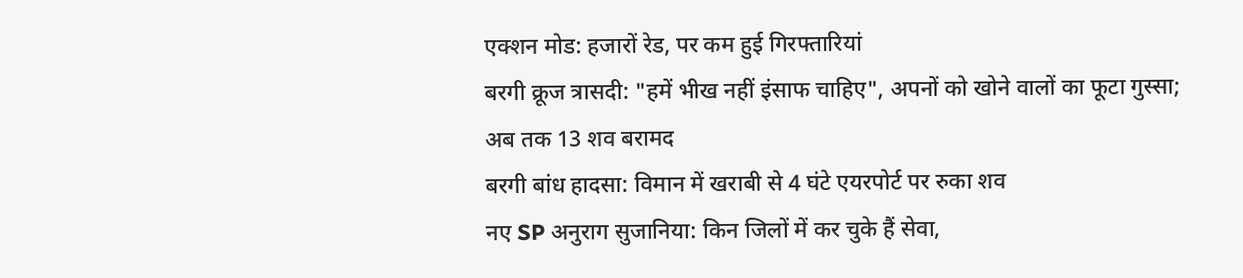एक्शन मोड: हजारों रेड, पर कम हुई गिरफ्तारियां
बरगी क्रूज त्रासदी: "हमें भीख नहीं इंसाफ चाहिए", अपनों को खोने वालों का फूटा गुस्सा; अब तक 13 शव बरामद
बरगी बांध हादसा: विमान में खराबी से 4 घंटे एयरपोर्ट पर रुका शव
नए SP अनुराग सुजानिया: किन जिलों में कर चुके हैं सेवा,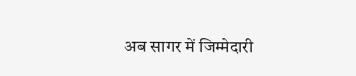अब सागर में जिम्मेदारी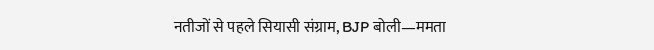नतीजों से पहले सियासी संग्राम, BJP बोली—ममता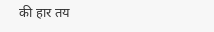की हार तय